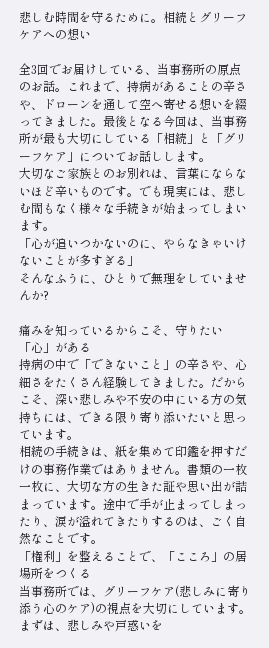悲しむ時間を守るために。相続とグリーフケアへの想い

全3回でお届けしている、当事務所の原点のお話。これまで、持病があることの辛さや、ドローンを通して空へ寄せる想いを綴ってきました。最後となる今回は、当事務所が最も大切にしている「相続」と「グリーフケア」についてお話しします。
大切なご家族とのお別れは、言葉にならないほど辛いものです。でも現実には、悲しむ間もなく様々な手続きが始まってしまいます。
「心が追いつかないのに、やらなきゃいけないことが多すぎる」
そんなふうに、ひとりで無理をしていませんか?

痛みを知っているからこそ、守りたい「心」がある
持病の中で「できないこと」の辛さや、心細さをたくさん経験してきました。だからこそ、深い悲しみや不安の中にいる方の気持ちには、できる限り寄り添いたいと思っています。
相続の手続きは、紙を集めて印鑑を押すだけの事務作業ではありません。書類の一枚一枚に、大切な方の生きた証や思い出が詰まっています。途中で手が止まってしまったり、涙が溢れてきたりするのは、ごく自然なことです。
「権利」を整えることで、「こころ」の居場所をつくる
当事務所では、グリーフケア(悲しみに寄り添う心のケア)の視点を大切にしています。まずは、悲しみや戸惑いを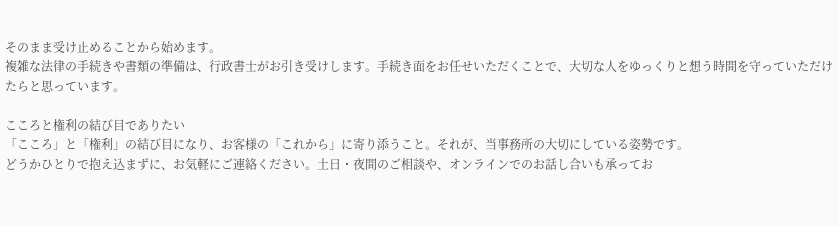そのまま受け止めることから始めます。
複雑な法律の手続きや書類の準備は、行政書士がお引き受けします。手続き面をお任せいただくことで、大切な人をゆっくりと想う時間を守っていただけたらと思っています。

こころと権利の結び目でありたい
「こころ」と「権利」の結び目になり、お客様の「これから」に寄り添うこと。それが、当事務所の大切にしている姿勢です。
どうかひとりで抱え込まずに、お気軽にご連絡ください。土日・夜間のご相談や、オンラインでのお話し合いも承ってお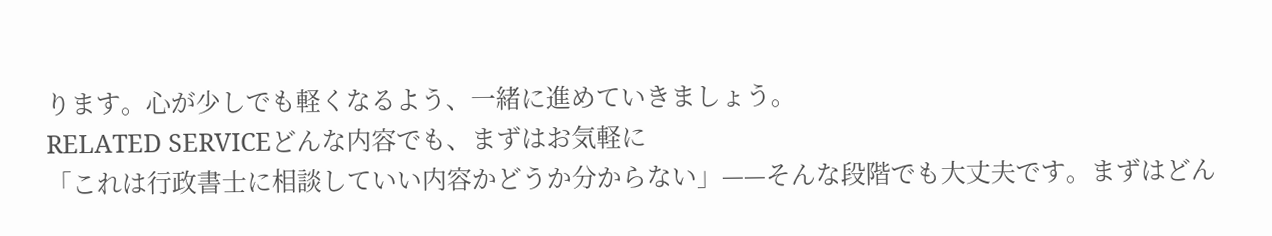ります。心が少しでも軽くなるよう、一緒に進めていきましょう。
RELATED SERVICEどんな内容でも、まずはお気軽に
「これは行政書士に相談していい内容かどうか分からない」——そんな段階でも大丈夫です。まずはどん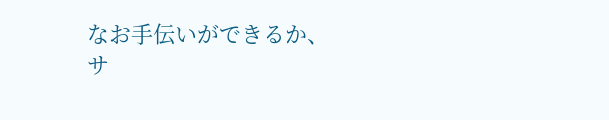なお手伝いができるか、サ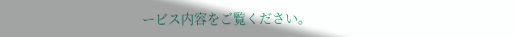ービス内容をご覧ください。